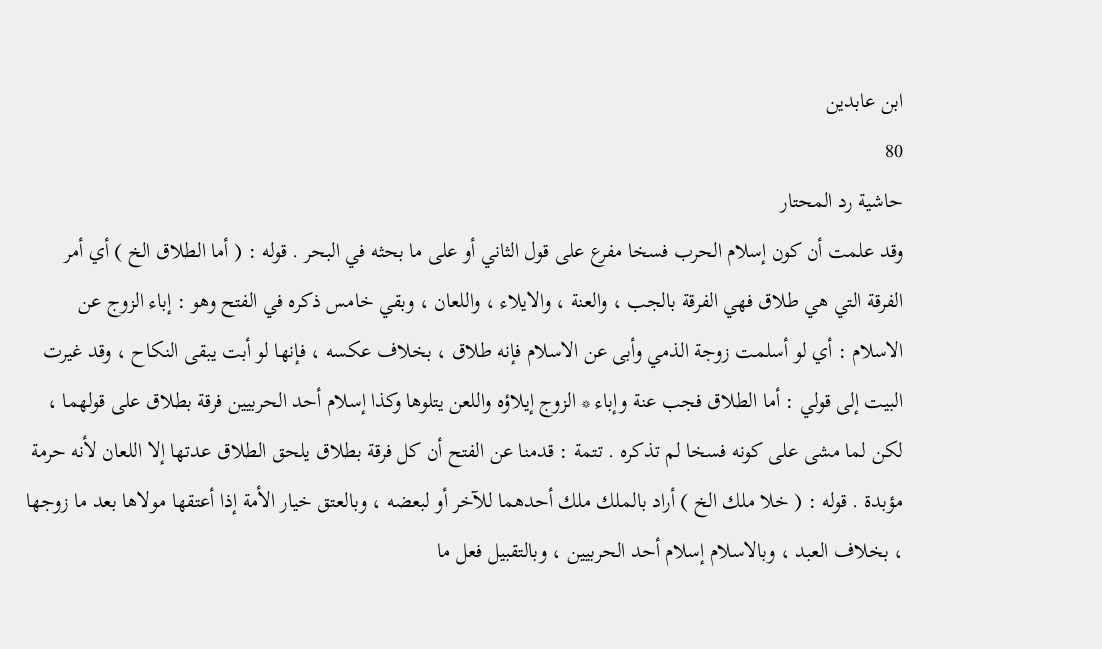ابن عابدين
80
حاشية رد المحتار
وقد علمت أن كون إسلام الحرب فسخا مفرع على قول الثاني أو على ما بحثه في البحر . قوله : ( أما الطلاق الخ ) أي أمر الفرقة التي هي طلاق فهي الفرقة بالجب ، والعنة ، والايلاء ، واللعان ، وبقي خامس ذكره في الفتح وهو : إباء الزوج عن الاسلام : أي لو أسلمت زوجة الذمي وأبى عن الاسلام فإنه طلاق ، بخلاف عكسه ، فإنها لو أبت يبقى النكاح ، وقد غيرت البيت إلى قولي : أما الطلاق فجب عنة وإباء * الزوج إيلاؤه واللعن يتلوها وكذا إسلام أحد الحربيين فرقة بطلاق على قولهما ، لكن لما مشى على كونه فسخا لم تذكره . تتمة : قدمنا عن الفتح أن كل فرقة بطلاق يلحق الطلاق عدتها إلا اللعان لأنه حرمة مؤبدة . قوله : ( خلا ملك الخ ) أراد بالملك ملك أحدهما للآخر أو لبعضه ، وبالعتق خيار الأمة إذا أعتقها مولاها بعد ما زوجها ، بخلاف العبد ، وبالاسلام إسلام أحد الحربيين ، وبالتقبيل فعل ما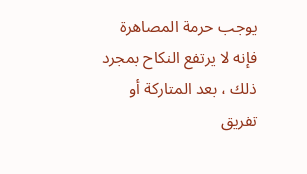يوجب حرمة المصاهرة فإنه لا يرتفع النكاح بمجرد ذلك ، بعد المتاركة أو تفريق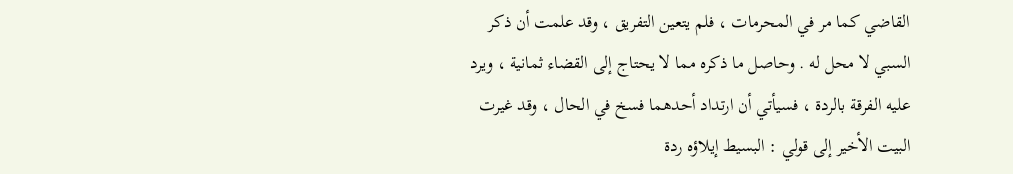القاضي كما مر في المحرمات ، فلم يتعين التفريق ، وقد علمت أن ذكر السبي لا محل له . وحاصل ما ذكره مما لا يحتاج إلى القضاء ثمانية ، ويرد عليه الفرقة بالردة ، فسيأتي أن ارتداد أحدهما فسخ في الحال ، وقد غيرت البيت الأخير إلى قولي : البسيط إيلاؤه ردة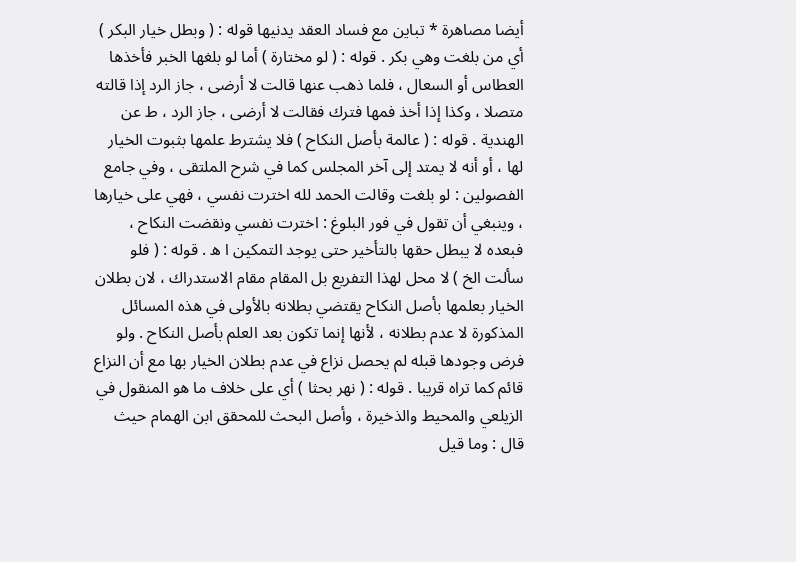أيضا مصاهرة * تباين مع فساد العقد يدنيها قوله : ( وبطل خيار البكر ) أي من بلغت وهي بكر . قوله : ( لو مختارة ) أما لو بلغها الخبر فأخذها العطاس أو السعال ، فلما ذهب عنها قالت لا أرضى ، جاز الرد إذا قالته متصلا ، وكذا إذا أخذ فمها فترك فقالت لا أرضى ، جاز الرد ، ط عن الهندية . قوله : ( عالمة بأصل النكاح ) فلا يشترط علمها بثبوت الخيار لها ، أو أنه لا يمتد إلى آخر المجلس كما في شرح الملتقى ، وفي جامع الفصولين : لو بلغت وقالت الحمد لله اخترت نفسي ، فهي على خيارها ، وينبغي أن تقول في فور البلوغ : اخترت نفسي ونقضت النكاح ، فبعده لا يبطل حقها بالتأخير حتى يوجد التمكين ا ه . قوله : ( فلو سألت الخ ) لا محل لهذا التفريع بل المقام مقام الاستدراك ، لان بطلان الخيار بعلمها بأصل النكاح يقتضي بطلانه بالأولى في هذه المسائل المذكورة لا عدم بطلانه ، لأنها إنما تكون بعد العلم بأصل النكاح . ولو فرض وجودها قبله لم يحصل نزاع في عدم بطلان الخيار بها مع أن النزاع قائم كما تراه قريبا . قوله : ( نهر بحثا ) أي على خلاف ما هو المنقول في الزيلعي والمحيط والذخيرة ، وأصل البحث للمحقق ابن الهمام حيث قال : وما قيل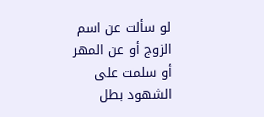لو سألت عن اسم الزوج أو عن المهر أو سلمت على الشهود بطل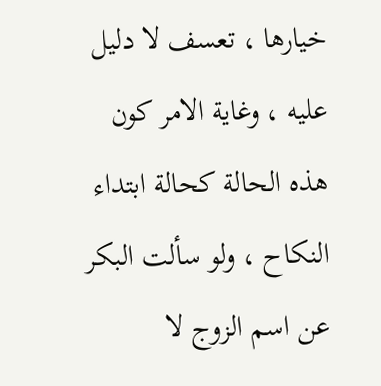خيارها ، تعسف لا دليل عليه ، وغاية الامر كون هذه الحالة كحالة ابتداء النكاح ، ولو سألت البكر عن اسم الزوج لا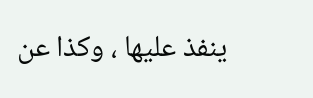ينفذ عليها ، وكذا عن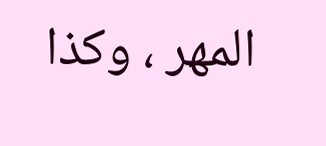المهر ، وكذا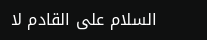السلام على القادم لا